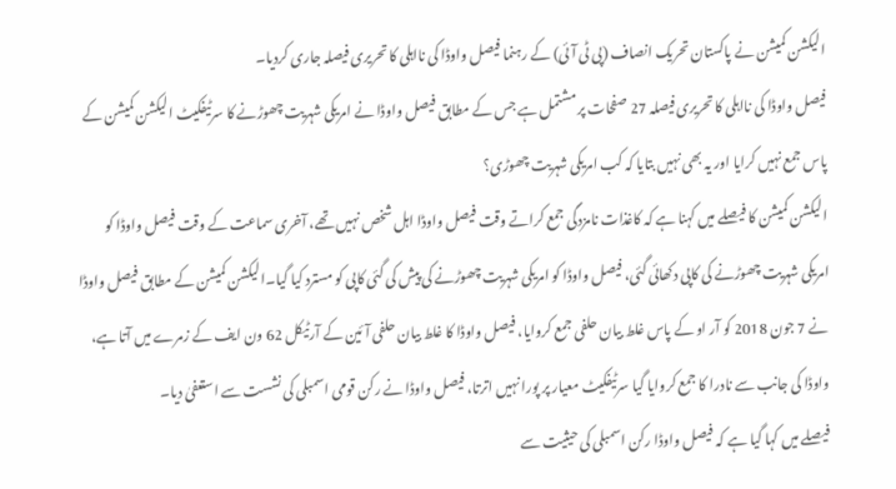الیکشن کمیشن نے پاکستان تحریک انصاف (پی ٹی آئی) کے رہنما فیصل واوڈا کی نااہلی کا تحریری فیصلہ جاری کردیا۔
فیصل واوڈا کی نااہلی کا تحریری فیصلہ 27 صفحات پر مشتمل ہے جس کے مطابق فیصل واوڈا نے امریکی شہریت چھوڑنے کا سرٹیفکیٹ الیکشن کمیشن کے پاس جمع نہیں کرایا اور یہ بھی نہیں بتایا کہ کب امریکی شہریت چھوڑی؟
الیکشن کمیشن کا فیصلے میں کہنا ہے کہ کاغذات نامزدگی جمع کراتے وقت فیصل واوڈا اہل شخص نہیں تھے، آخری سماعت کے وقت فیصل واوڈا کو امریکی شہریت چھوڑنے کی کاپی دکھائی گئی، فیصل واوڈا کو امریکی شہریت چھوڑنے کی پیش کی گئی کاپی کو مسترد کیا گیا۔الیکشن کمیشن کے مطابق فیصل واوڈا نے 7 جون 2018 کو آر او کے پاس غلط بیان حلفی جمع کروایا، فیصل واوڈا کا غلط بیان حلفی آئین کے آرٹیکل 62 ون ایف کے زمرے میں آتا ہے، واوڈا کی جانب سے نادرا کا جمع کروایا گیا سرٹیفکیٹ معیار پر پورا نہیں اترتا، فیصل واوڈا نے رکن قومی اسمبلی کی نشست سے استعفیٰ دیا۔
فیصلے میں کہا گیا ہے کہ فیصل واوڈا رکن اسمبلی کی حیثیت سے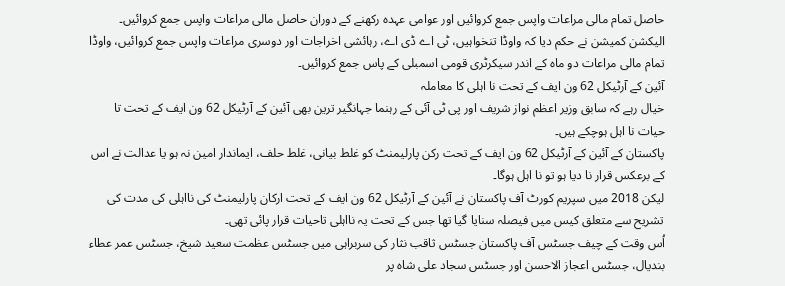حاصل تمام مالی مراعات واپس جمع کروائیں اور عوامی عہدہ رکھنے کے دوران حاصل مالی مراعات واپس جمع کروائیں۔
الیکشن کمیشن نے حکم دیا کہ واوڈا تنخواہیں، ٹی اے ڈی اے، رہائشی اخراجات اور دوسری مراعات واپس جمع کروائیں، واوڈا تمام مالی مراعات دو ماہ کے اندر سیکرٹری قومی اسمبلی کے پاس جمع کروائیں۔
آئین کے آرٹیکل 62 ون ایف کے تحت نا اہلی کا معاملہ
خیال رہے کہ سابق وزیر اعظم نواز شریف اور پی ٹی آئی کے رہنما جہانگیر ترین بھی آئین کے آرٹیکل 62 ون ایف کے تحت تا حیات نا اہل ہوچکے ہیں۔
پاکستان کے آئین کے آرٹیکل 62 ون ایف کے تحت رکن پارلیمنٹ کو غلط بیانی، غلط حلف، ایماندار امین نہ ہو یا عدالت نے اس کے برعکس قرار نا دیا ہو تو نا اہل ہوگا۔
لیکن 2018 میں سپریم کورٹ آف پاکستان نے آئین کے آرٹیکل 62 ون ایف کے تحت ارکان پارلیمنٹ کی نااہلی کی مدت کی تشریح سے متعلق کیس میں فیصلہ سنایا گیا تھا جس کے تحت یہ نااہلی تاحیات قرار پائی تھی۔
اُس وقت کے چیف جسٹس آف پاکستان جسٹس ثاقب نثار کی سربراہی میں جسٹس عظمت سعید شیخ، جسٹس عمر عطاء بندیال، جسٹس اعجاز الاحسن اور جسٹس سجاد علی شاہ پر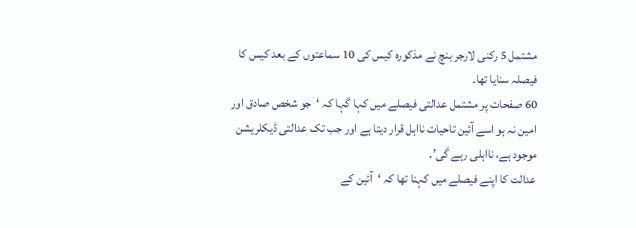مشتمل 5 رکنی لارجر بنچ نے مذکورہ کیس کی 10 سماعتوں کے بعد کیس کا فیصلہ سنایا تھا۔
60 صفحات پر مشتمل عدالتی فیصلے میں کہا گہا کہ ‘جو شخص صادق اور امین نہ ہو اسے آئین تاحیات نااہل قرار دیتا ہے اور جب تک عدالتی ڈیکلریشن موجود ہے، نااہلی رہے گی’۔
عدالت کا اپنے فیصلے میں کہنا تھا کہ ‘آئین کے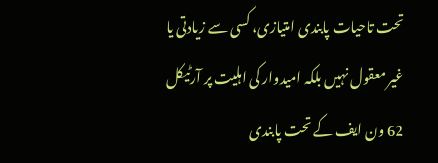تحت تاحیات پابندی امتیازی، کسی سے زیادتی یا غیر معقول نہیں بلکہ امیدوار کی اہلیت پر آرٹیکل 62 ون ایف کے تحت پابندی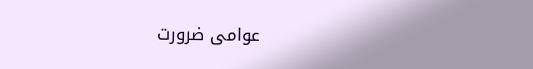عوامی ضرورت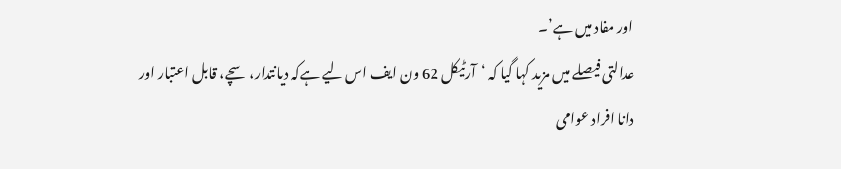اور مفاد میں ہے’۔
عدالتی فیصلے میں مزید کہا گیا کہ ‘آرٹیکل 62 ون ایف اس لیے ہےکہ دیانتدار، سچے، قابل اعتبار اور دانا افراد عوامی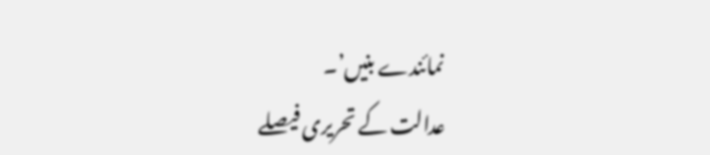نمائندے بنیں’۔
عدالت کے تحریری فیصلے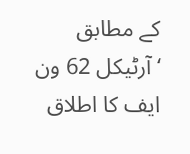کے مطابق ‘آرٹیکل 62 ون ایف کا اطلاق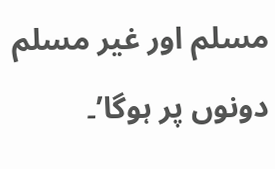مسلم اور غیر مسلم دونوں پر ہوگا’۔